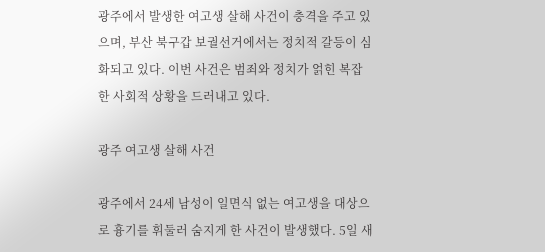광주에서 발생한 여고생 살해 사건이 충격을 주고 있으며, 부산 북구갑 보궐선거에서는 정치적 갈등이 심화되고 있다. 이번 사건은 범죄와 정치가 얽힌 복잡한 사회적 상황을 드러내고 있다.

광주 여고생 살해 사건

광주에서 24세 남성이 일면식 없는 여고생을 대상으로 흉기를 휘둘러 숨지게 한 사건이 발생했다. 5일 새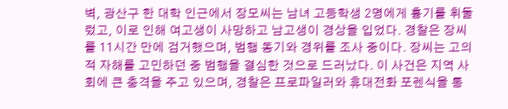벽, 광산구 한 대학 인근에서 장모씨는 남녀 고등학생 2명에게 흉기를 휘둘렀고, 이로 인해 여고생이 사망하고 남고생이 경상을 입었다. 경찰은 장씨를 11시간 만에 검거했으며, 범행 동기와 경위를 조사 중이다. 장씨는 고의적 자해를 고민하던 중 범행을 결심한 것으로 드러났다. 이 사건은 지역 사회에 큰 충격을 주고 있으며, 경찰은 프로파일러와 휴대전화 포렌식을 통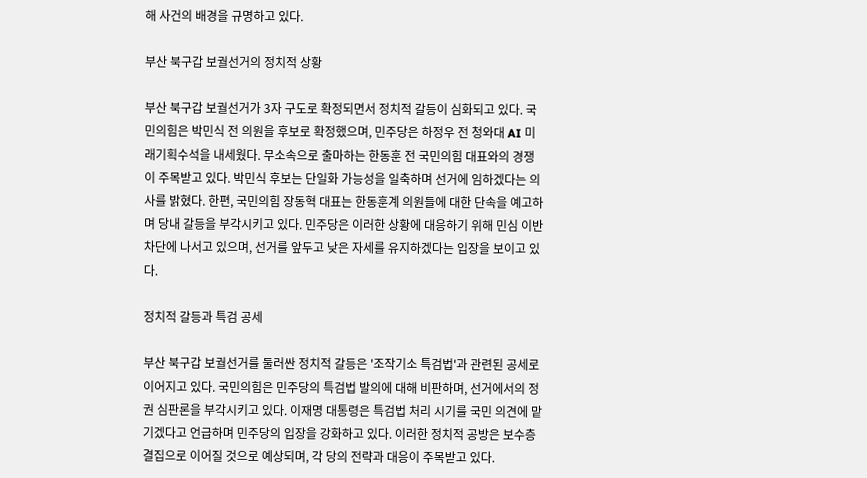해 사건의 배경을 규명하고 있다.

부산 북구갑 보궐선거의 정치적 상황

부산 북구갑 보궐선거가 3자 구도로 확정되면서 정치적 갈등이 심화되고 있다. 국민의힘은 박민식 전 의원을 후보로 확정했으며, 민주당은 하정우 전 청와대 AI 미래기획수석을 내세웠다. 무소속으로 출마하는 한동훈 전 국민의힘 대표와의 경쟁이 주목받고 있다. 박민식 후보는 단일화 가능성을 일축하며 선거에 임하겠다는 의사를 밝혔다. 한편, 국민의힘 장동혁 대표는 한동훈계 의원들에 대한 단속을 예고하며 당내 갈등을 부각시키고 있다. 민주당은 이러한 상황에 대응하기 위해 민심 이반 차단에 나서고 있으며, 선거를 앞두고 낮은 자세를 유지하겠다는 입장을 보이고 있다.

정치적 갈등과 특검 공세

부산 북구갑 보궐선거를 둘러싼 정치적 갈등은 '조작기소 특검법'과 관련된 공세로 이어지고 있다. 국민의힘은 민주당의 특검법 발의에 대해 비판하며, 선거에서의 정권 심판론을 부각시키고 있다. 이재명 대통령은 특검법 처리 시기를 국민 의견에 맡기겠다고 언급하며 민주당의 입장을 강화하고 있다. 이러한 정치적 공방은 보수층 결집으로 이어질 것으로 예상되며, 각 당의 전략과 대응이 주목받고 있다.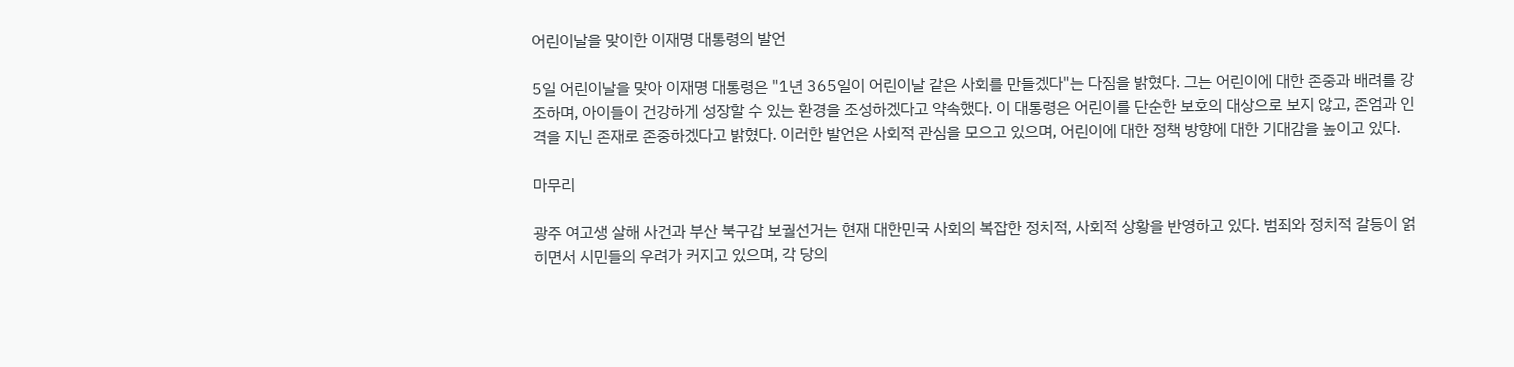어린이날을 맞이한 이재명 대통령의 발언

5일 어린이날을 맞아 이재명 대통령은 "1년 365일이 어린이날 같은 사회를 만들겠다"는 다짐을 밝혔다. 그는 어린이에 대한 존중과 배려를 강조하며, 아이들이 건강하게 성장할 수 있는 환경을 조성하겠다고 약속했다. 이 대통령은 어린이를 단순한 보호의 대상으로 보지 않고, 존엄과 인격을 지닌 존재로 존중하겠다고 밝혔다. 이러한 발언은 사회적 관심을 모으고 있으며, 어린이에 대한 정책 방향에 대한 기대감을 높이고 있다.

마무리

광주 여고생 살해 사건과 부산 북구갑 보궐선거는 현재 대한민국 사회의 복잡한 정치적, 사회적 상황을 반영하고 있다. 범죄와 정치적 갈등이 얽히면서 시민들의 우려가 커지고 있으며, 각 당의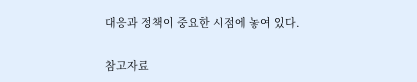대응과 정책이 중요한 시점에 놓여 있다.

참고자료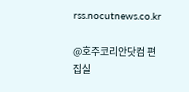rss.nocutnews.co.kr

@호주코리안닷컴 편집실